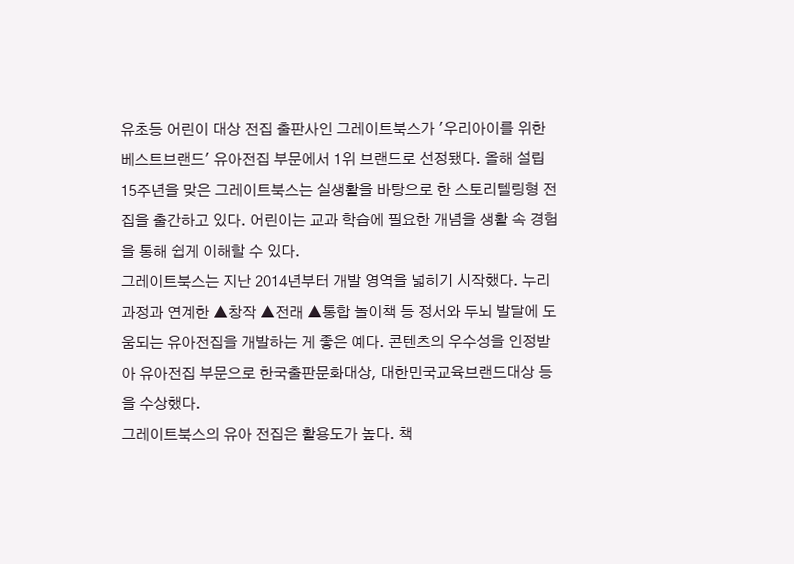유초등 어린이 대상 전집 출판사인 그레이트북스가 '우리아이를 위한 베스트브랜드' 유아전집 부문에서 1위 브랜드로 선정됐다. 올해 설립 15주년을 맞은 그레이트북스는 실생활을 바탕으로 한 스토리텔링형 전집을 출간하고 있다. 어린이는 교과 학습에 필요한 개념을 생활 속 경험을 통해 쉽게 이해할 수 있다.
그레이트북스는 지난 2014년부터 개발 영역을 넓히기 시작했다. 누리과정과 연계한 ▲창작 ▲전래 ▲통합 놀이책 등 정서와 두뇌 발달에 도움되는 유아전집을 개발하는 게 좋은 예다. 콘텐츠의 우수성을 인정받아 유아전집 부문으로 한국출판문화대상, 대한민국교육브랜드대상 등을 수상했다.
그레이트북스의 유아 전집은 활용도가 높다. 책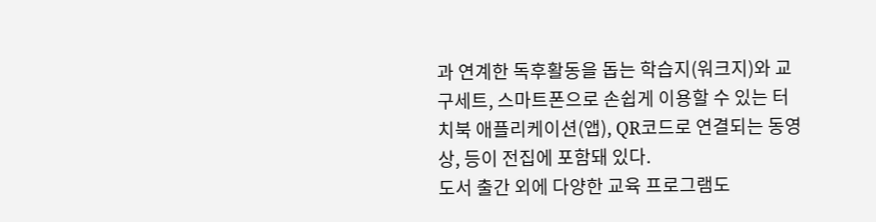과 연계한 독후활동을 돕는 학습지(워크지)와 교구세트, 스마트폰으로 손쉽게 이용할 수 있는 터치북 애플리케이션(앱), QR코드로 연결되는 동영상, 등이 전집에 포함돼 있다.
도서 출간 외에 다양한 교육 프로그램도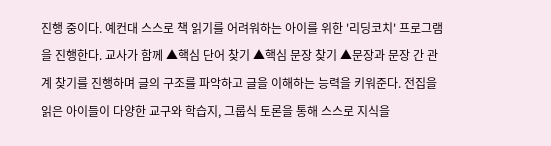진행 중이다. 예컨대 스스로 책 읽기를 어려워하는 아이를 위한 '리딩코치' 프로그램을 진행한다. 교사가 함께 ▲핵심 단어 찾기 ▲핵심 문장 찾기 ▲문장과 문장 간 관계 찾기를 진행하며 글의 구조를 파악하고 글을 이해하는 능력을 키워준다. 전집을 읽은 아이들이 다양한 교구와 학습지, 그룹식 토론을 통해 스스로 지식을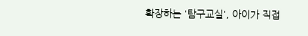확장하는 '탐구교실', 아이가 직접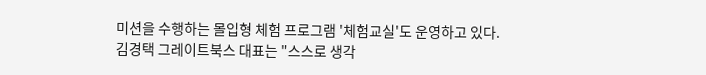미션을 수행하는 몰입형 체험 프로그램 '체험교실'도 운영하고 있다.
김경택 그레이트북스 대표는 "스스로 생각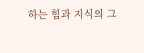하는 힘과 지식의 그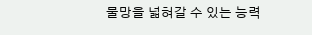물망을 넓혀갈 수 있는 능력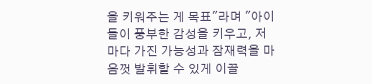을 키워주는 게 목표"라며 "아이들이 풍부한 감성을 키우고, 저마다 가진 가능성과 잠재력을 마음껏 발휘할 수 있게 이끌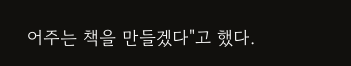어주는 책을 만들겠다"고 했다.